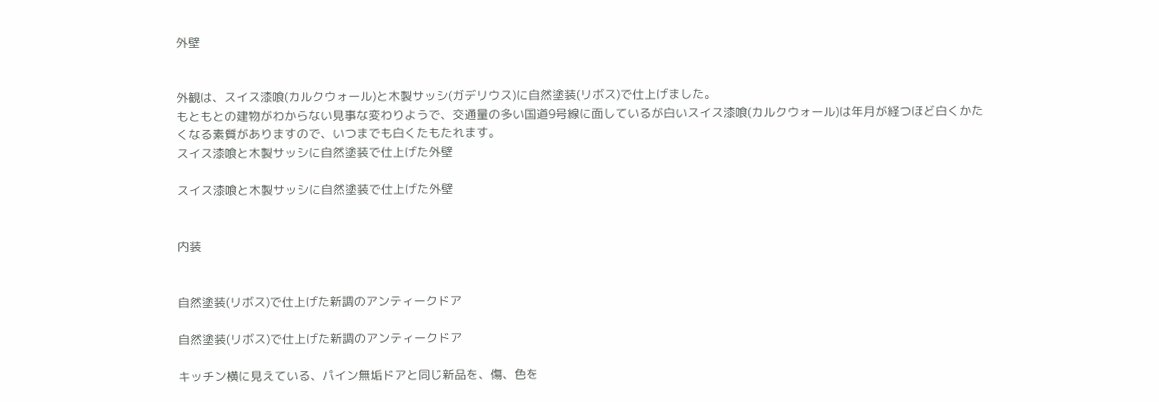外壁


外観は、スイス漆喰(カルクウォール)と木製サッシ(ガデリウス)に自然塗装(リボス)で仕上げました。
もともとの建物がわからない見事な変わりようで、交通量の多い国道9号線に面しているが白いスイス漆喰(カルクウォール)は年月が経つほど白くかたくなる素質がありますので、いつまでも白くたもたれます。
スイス漆喰と木製サッシに自然塗装で仕上げた外壁

スイス漆喰と木製サッシに自然塗装で仕上げた外壁


内装


自然塗装(リボス)で仕上げた新調のアンティークドア

自然塗装(リボス)で仕上げた新調のアンティークドア

キッチン横に見えている、パイン無垢ドアと同じ新品を、傷、色を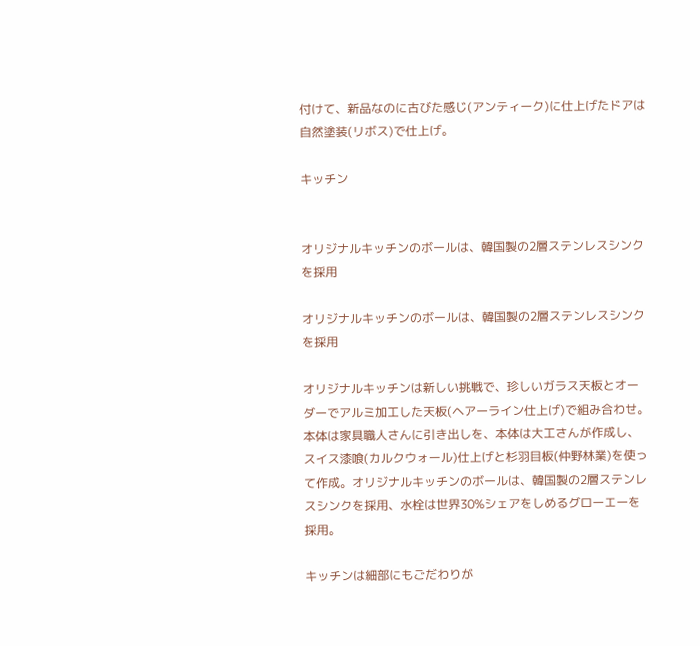付けて、新品なのに古びた感じ(アンティーク)に仕上げたドアは自然塗装(リボス)で仕上げ。

キッチン


オリジナルキッチンのボールは、韓国製の2層ステンレスシンクを採用

オリジナルキッチンのボールは、韓国製の2層ステンレスシンクを採用

オリジナルキッチンは新しい挑戦で、珍しいガラス天板とオーダーでアルミ加工した天板(ヘアーライン仕上げ)で組み合わせ。本体は家具職人さんに引き出しを、本体は大工さんが作成し、スイス漆喰(カルクウォール)仕上げと杉羽目板(仲野林業)を使って作成。オリジナルキッチンのボールは、韓国製の2層ステンレスシンクを採用、水栓は世界30%シェアをしめるグローエーを採用。

キッチンは細部にもごだわりが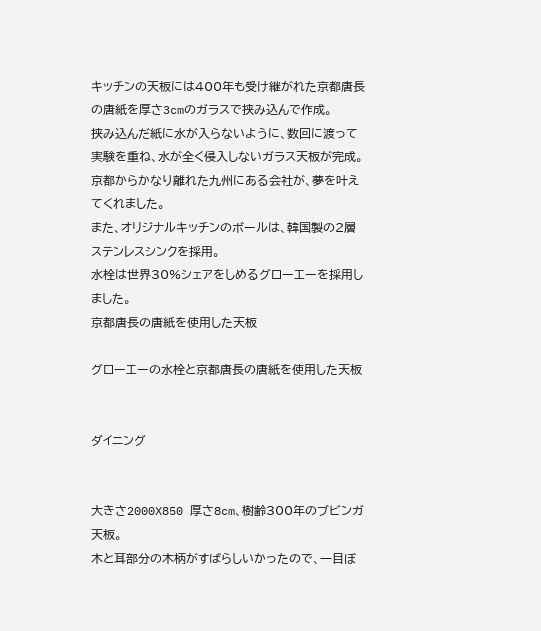キッチンの天板には400年も受け継がれた京都唐長の唐紙を厚さ3cmのガラスで挟み込んで作成。
挟み込んだ紙に水が入らないように、数回に渡って実験を重ね、水が全く侵入しないガラス天板が完成。
京都からかなり離れた九州にある会社が、夢を叶えてくれました。
また、オリジナルキッチンのボールは、韓国製の2層ステンレスシンクを採用。
水栓は世界30%シェアをしめるグローエーを採用しました。
京都唐長の唐紙を使用した天板

グローエーの水栓と京都唐長の唐紙を使用した天板


ダイニング


大きさ2000X850 厚さ8cm、樹齢300年のブビンガ天板。
木と耳部分の木柄がすばらしいかったので、一目ぼ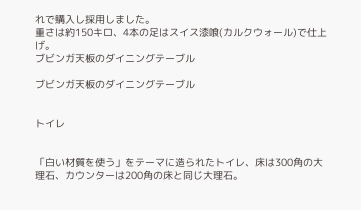れで購入し採用しました。
重さは約150キロ、4本の足はスイス漆喰(カルクウォール)で仕上げ。
ブビンガ天板のダイニングテーブル

ブビンガ天板のダイニングテーブル


トイレ


「白い材質を使う」をテーマに造られたトイレ、床は300角の大理石、カウンターは200角の床と同じ大理石。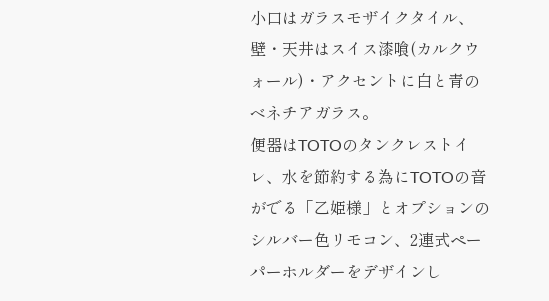小口はガラスモザイクタイル、壁・天井はスイス漆喰(カルクウォール)・アクセントに白と青のベネチアガラス。
便器はTOTOのタンクレストイレ、水を節約する為にTOTOの音がでる「乙姫様」とオプションのシルバー色リモコン、2連式ペーパーホルダーをデザインし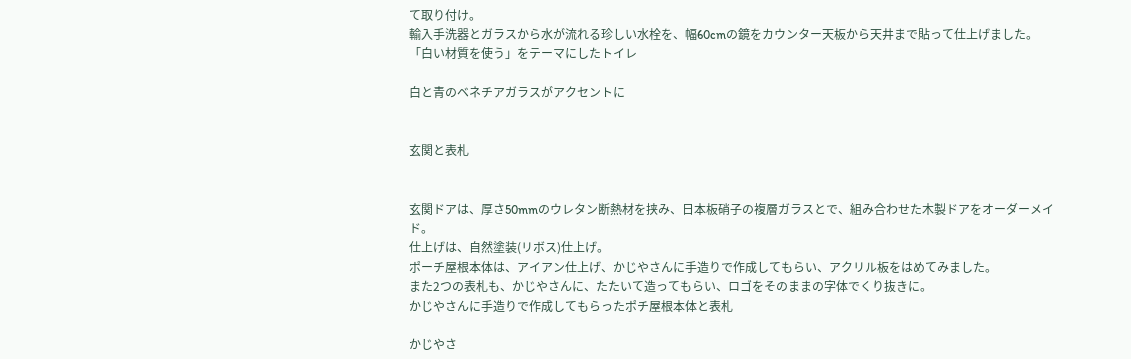て取り付け。
輸入手洗器とガラスから水が流れる珍しい水栓を、幅60cmの鏡をカウンター天板から天井まで貼って仕上げました。
「白い材質を使う」をテーマにしたトイレ

白と青のベネチアガラスがアクセントに


玄関と表札


玄関ドアは、厚さ50mmのウレタン断熱材を挟み、日本板硝子の複層ガラスとで、組み合わせた木製ドアをオーダーメイド。
仕上げは、自然塗装(リボス)仕上げ。
ポーチ屋根本体は、アイアン仕上げ、かじやさんに手造りで作成してもらい、アクリル板をはめてみました。
また2つの表札も、かじやさんに、たたいて造ってもらい、ロゴをそのままの字体でくり抜きに。
かじやさんに手造りで作成してもらったポチ屋根本体と表札

かじやさ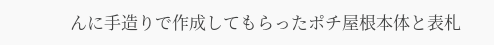んに手造りで作成してもらったポチ屋根本体と表札